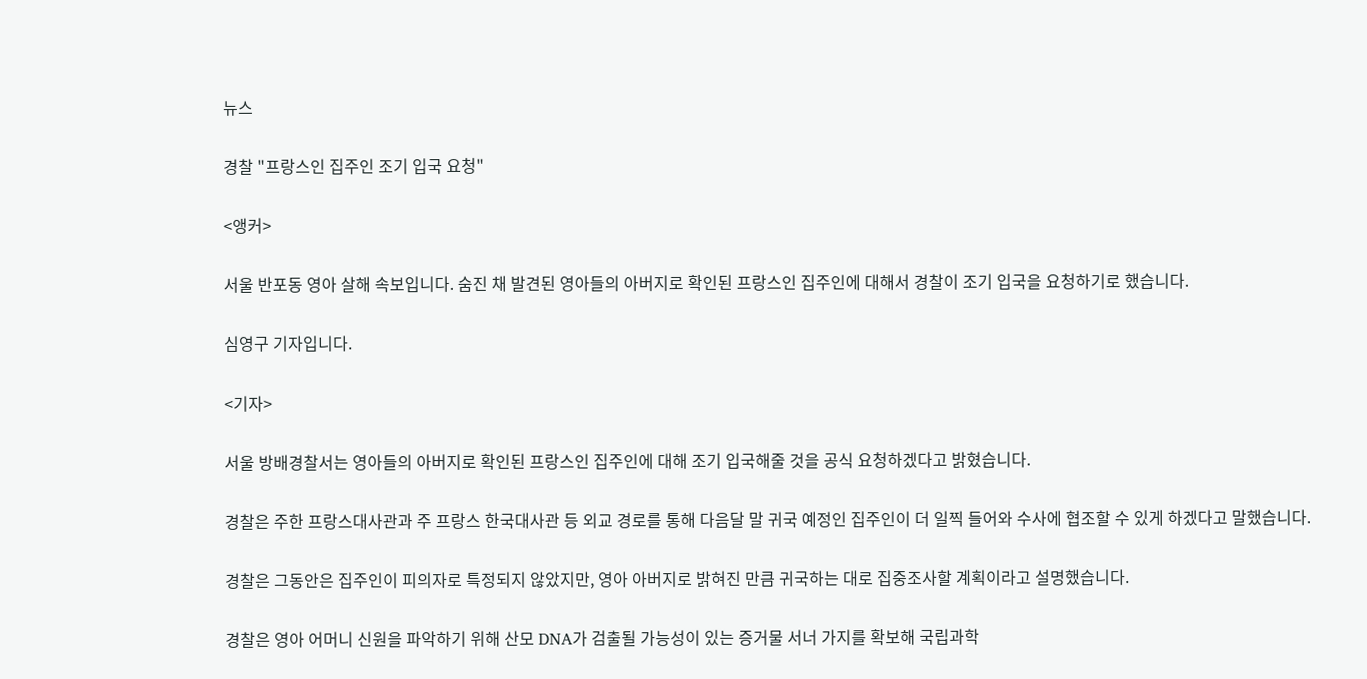뉴스

경찰 "프랑스인 집주인 조기 입국 요청"

<앵커>

서울 반포동 영아 살해 속보입니다. 숨진 채 발견된 영아들의 아버지로 확인된 프랑스인 집주인에 대해서 경찰이 조기 입국을 요청하기로 했습니다.

심영구 기자입니다.

<기자>

서울 방배경찰서는 영아들의 아버지로 확인된 프랑스인 집주인에 대해 조기 입국해줄 것을 공식 요청하겠다고 밝혔습니다.

경찰은 주한 프랑스대사관과 주 프랑스 한국대사관 등 외교 경로를 통해 다음달 말 귀국 예정인 집주인이 더 일찍 들어와 수사에 협조할 수 있게 하겠다고 말했습니다.

경찰은 그동안은 집주인이 피의자로 특정되지 않았지만, 영아 아버지로 밝혀진 만큼 귀국하는 대로 집중조사할 계획이라고 설명했습니다.

경찰은 영아 어머니 신원을 파악하기 위해 산모 DNA가 검출될 가능성이 있는 증거물 서너 가지를 확보해 국립과학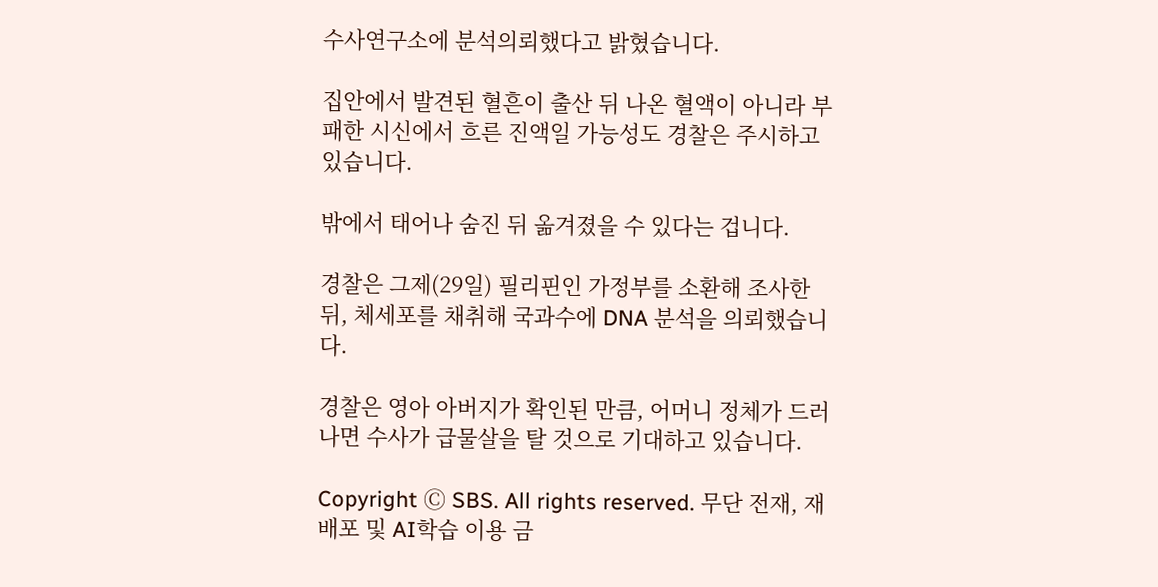수사연구소에 분석의뢰했다고 밝혔습니다.

집안에서 발견된 혈흔이 출산 뒤 나온 혈액이 아니라 부패한 시신에서 흐른 진액일 가능성도 경찰은 주시하고 있습니다.

밖에서 태어나 숨진 뒤 옮겨졌을 수 있다는 겁니다.

경찰은 그제(29일) 필리핀인 가정부를 소환해 조사한 뒤, 체세포를 채취해 국과수에 DNA 분석을 의뢰했습니다.

경찰은 영아 아버지가 확인된 만큼, 어머니 정체가 드러나면 수사가 급물살을 탈 것으로 기대하고 있습니다.

Copyright Ⓒ SBS. All rights reserved. 무단 전재, 재배포 및 AI학습 이용 금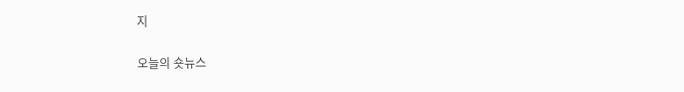지

오늘의 숏뉴스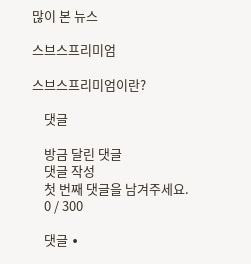많이 본 뉴스

스브스프리미엄

스브스프리미엄이란?

    댓글

    방금 달린 댓글
    댓글 작성
    첫 번째 댓글을 남겨주세요.
    0 / 300

    댓글 ∙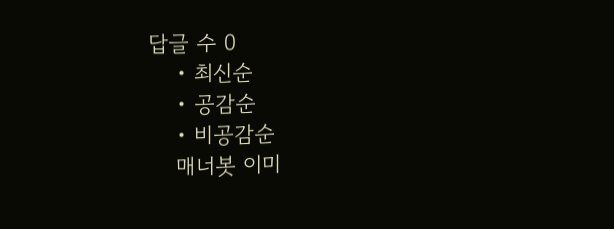답글 수 0
    • 최신순
    • 공감순
    • 비공감순
    매너봇 이미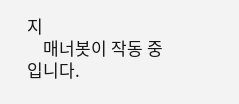지
    매너봇이 작동 중입니다.